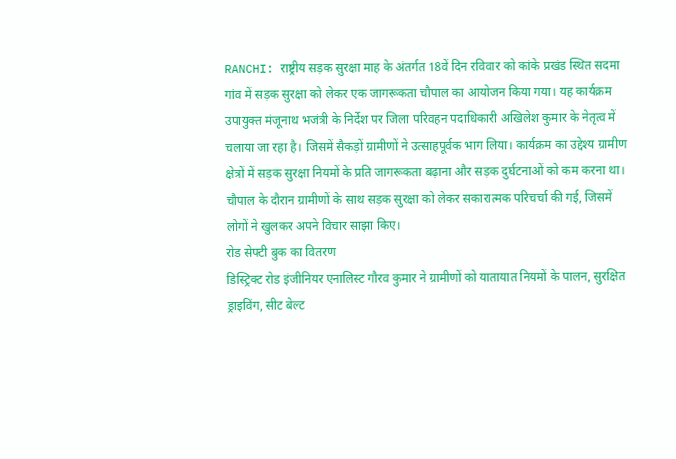RANCHI: राष्ट्रीय सड़क सुरक्षा माह के अंतर्गत 18वें दिन रविवार को कांके प्रखंड स्थित सदमा गांव में सड़क सुरक्षा को लेकर एक जागरूकता चौपाल का आयोजन किया गया। यह कार्यक्रम उपायुक्त मंजूनाथ भजंत्री के निर्देश पर जिला परिवहन पदाधिकारी अखिलेश कुमार के नेतृत्व में चलाया जा रहा है। जिसमें सैकड़ों ग्रामीणों ने उत्साहपूर्वक भाग लिया। कार्यक्रम का उद्देश्य ग्रामीण क्षेत्रों में सड़क सुरक्षा नियमों के प्रति जागरूकता बढ़ाना और सड़क दुर्घटनाओं को कम करना था। चौपाल के दौरान ग्रामीणों के साथ सड़क सुरक्षा को लेकर सकारात्मक परिचर्चा की गई, जिसमें लोगों ने खुलकर अपने विचार साझा किए।
रोड सेफ्टी बुक का वितरण
डिस्ट्रिक्ट रोड इंजीनियर एनालिस्ट गौरव कुमार ने ग्रामीणों को यातायात नियमों के पालन, सुरक्षित ड्राइविंग, सीट बेल्ट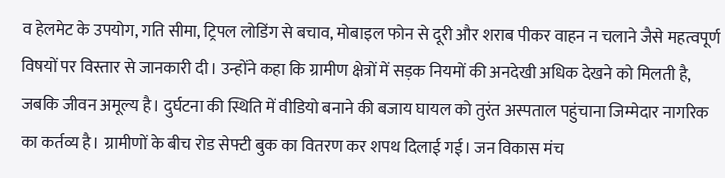व हेलमेट के उपयोग, गति सीमा, ट्रिपल लोडिंग से बचाव, मोबाइल फोन से दूरी और शराब पीकर वाहन न चलाने जैसे महत्वपूर्ण विषयों पर विस्तार से जानकारी दी। उन्होंने कहा कि ग्रामीण क्षेत्रों में सड़क नियमों की अनदेखी अधिक देखने को मिलती है, जबकि जीवन अमूल्य है। दुर्घटना की स्थिति में वीडियो बनाने की बजाय घायल को तुरंत अस्पताल पहुंचाना जिम्मेदार नागरिक का कर्तव्य है। ग्रामीणों के बीच रोड सेफ्टी बुक का वितरण कर शपथ दिलाई गई। जन विकास मंच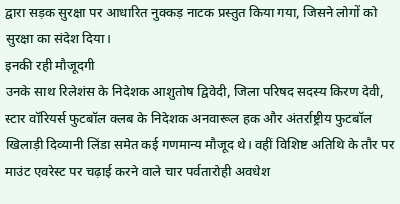द्वारा सड़क सुरक्षा पर आधारित नुक्कड़ नाटक प्रस्तुत किया गया, जिसने लोगों को सुरक्षा का संदेश दिया।
इनकी रही मौजूदगी
उनके साथ रिलेशंस के निदेशक आशुतोष द्विवेदी, जिला परिषद सदस्य किरण देवी, स्टार वॉरियर्स फुटबॉल क्लब के निदेशक अनवारूल हक और अंतर्राष्ट्रीय फुटबॉल खिलाड़ी दिव्यानी लिंडा समेत कई गणमान्य मौजूद थे। वहीं विशिष्ट अतिथि के तौर पर माउंट एवरेस्ट पर चढ़ाई करने वाले चार पर्वतारोही अवधेश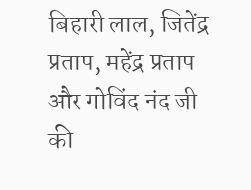बिहारी लाल, जितेंद्र प्रताप, महेंद्र प्रताप और गोविंद नंद जी की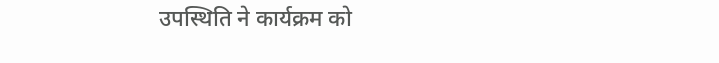उपस्थिति ने कार्यक्रम को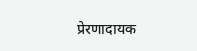प्रेरणादायक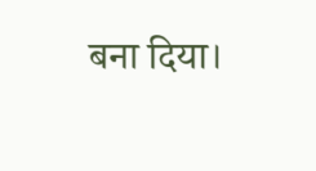बना दिया।